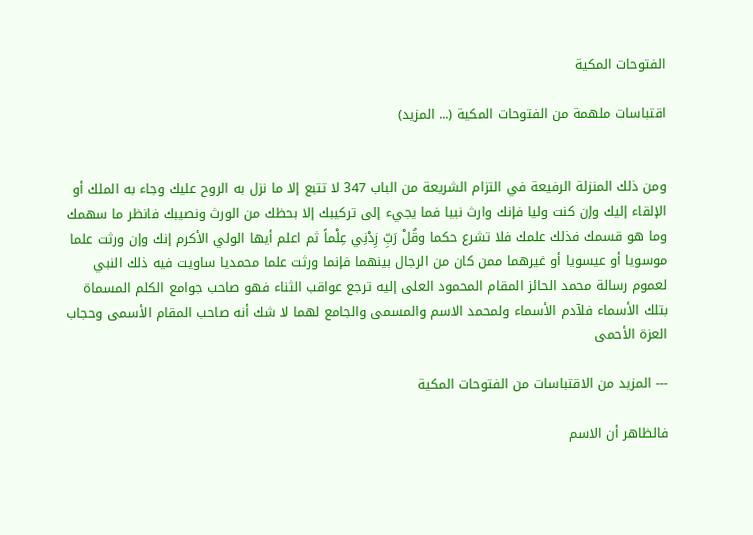الفتوحات المكية

اقتباسات ملهمة من الفتوحات المكية (... المزيد)


ومن ذلك المنزلة الرفيعة في التزام الشريعة من الباب 347 لا تتبع إلا ما نزل به الروح عليك وجاء به الملك أو الإلقاء إليك وإن كنت وليا فإنك وارث نبيا فما يجيء إلى تركيبك إلا بحظك من الورث ونصيبك فانظر ما سهمك وما هو قسمك فذلك علمك فلا تشرع حكما وقُلْ رَبِّ زِدْنِي عِلْماً ثم اعلم أيها الولي الأكرم إنك وإن ورثت علما موسويا أو عيسويا أو غيرهما ممن كان من الرجال بينهما فإنما ورثت علما محمديا ساويت فيه ذلك النبي لعموم رسالة محمد الحائز المقام المحمود العلى إليه ترجع عواقب الثناء فهو صاحب جوامع الكلم المسماة بتلك الأسماء فلآدم الأسماء ولمحمد الاسم والمسمى والجامع لهما لا شك أنه صاحب المقام الأسمى وحجاب العزة الأحمى

--- المزيد من الاقتباسات من الفتوحات المكية

فالظاهر أن الاسم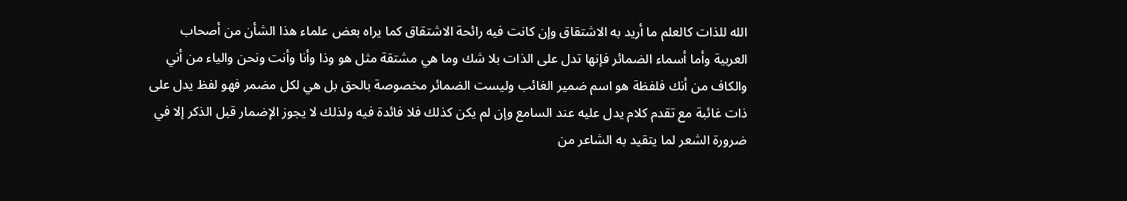الله للذات كالعلم ما أريد به الاشتقاق وإن كانت فيه رائحة الاشتقاق كما يراه بعض علماء هذا الشأن من أصحاب العربية وأما أسماء الضمائر فإنها تدل على الذات بلا شك وما هي مشتقة مثل هو وذا وأنا وأنت ونحن والياء من أني والكاف من أنك فلفظة هو اسم ضمير الغائب وليست الضمائر مخصوصة بالحق بل هي لكل مضمر فهو لفظ يدل على ذات غائبة مع تقدم كلام يدل عليه عند السامع وإن لم يكن كذلك فلا فائدة فيه ولذلك لا يجوز الإضمار قبل الذكر إلا في ضرورة الشعر لما يتقيد به الشاعر من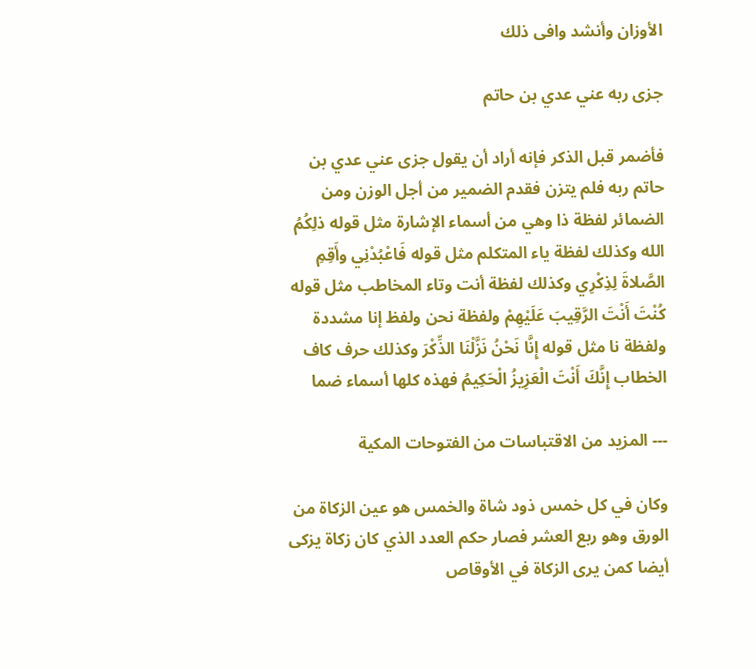الأوزان وأنشد وافى ذلك

جزى ربه عني عدي بن حاتم

فأضمر قبل الذكر فإنه أراد أن يقول جزى عني عدي بن حاتم ربه فلم يتزن فقدم الضمير من أجل الوزن ومن الضمائر لفظة ذا وهي من أسماء الإشارة مثل قوله ذلِكُمُ الله وكذلك لفظة ياء المتكلم مثل قوله فَاعْبُدْنِي وأَقِمِ الصَّلاةَ لِذِكْرِي وكذلك لفظة أنت وتاء المخاطب مثل قوله كُنْتَ أَنْتَ الرَّقِيبَ عَلَيْهِمْ ولفظة نحن ولفظ إنا مشددة ولفظة نا مثل قوله إِنَّا نَحْنُ نَزَّلْنَا الذِّكْرَ وكذلك حرف كاف الخطاب إِنَّكَ أَنْتَ الْعَزِيزُ الْحَكِيمُ فهذه كلها أسماء ضما

--- المزيد من الاقتباسات من الفتوحات المكية

وكان في كل خمس ذود شاة والخمس هو عين الزكاة من الورق وهو ربع العشر فصار حكم العدد الذي كان زكاة يزكى أيضا كمن يرى الزكاة في الأوقاص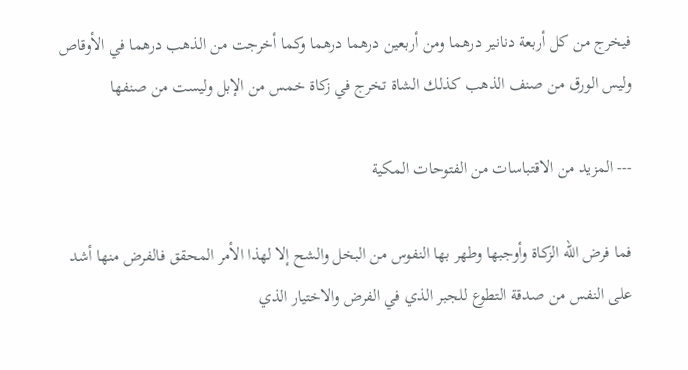فيخرج من كل أربعة دنانير درهما ومن أربعين درهما درهما وكما أخرجت من الذهب درهما في الأوقاص وليس الورق من صنف الذهب كذلك الشاة تخرج في زكاة خمس من الإبل وليست من صنفها

--- المزيد من الاقتباسات من الفتوحات المكية

فما فرض الله الزكاة وأوجبها وطهر بها النفوس من البخل والشح إلا لهذا الأمر المحقق فالفرض منها أشد على النفس من صدقة التطوع للجبر الذي في الفرض والاختيار الذي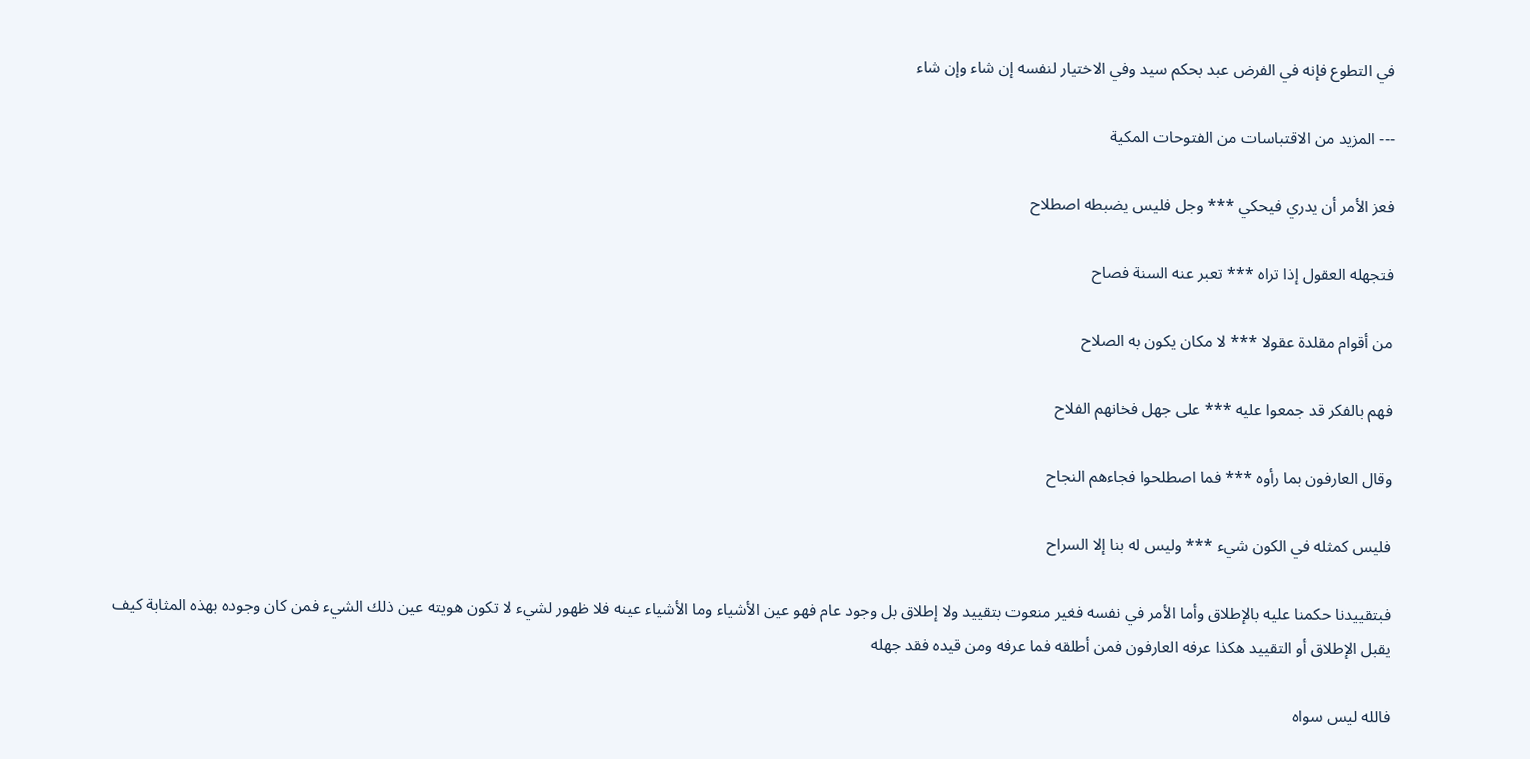في التطوع فإنه في الفرض عبد بحكم سيد وفي الاختيار لنفسه إن شاء وإن شاء

--- المزيد من الاقتباسات من الفتوحات المكية

فعز الأمر أن يدري فيحكي *** وجل فليس يضبطه اصطلاح

فتجهله العقول إذا تراه *** تعبر عنه السنة فصاح

من أقوام مقلدة عقولا *** لا مكان يكون به الصلاح

فهم بالفكر قد جمعوا عليه *** على جهل فخانهم الفلاح

وقال العارفون بما رأوه *** فما اصطلحوا فجاءهم النجاح

فليس كمثله في الكون شيء *** وليس له بنا إلا السراح

فبتقييدنا حكمنا عليه بالإطلاق وأما الأمر في نفسه فغير منعوت بتقييد ولا إطلاق بل وجود عام فهو عين الأشياء وما الأشياء عينه فلا ظهور لشيء لا تكون هويته عين ذلك الشيء فمن كان وجوده بهذه المثابة كيف يقبل الإطلاق أو التقييد هكذا عرفه العارفون فمن أطلقه فما عرفه ومن قيده فقد جهله

فالله ليس سواه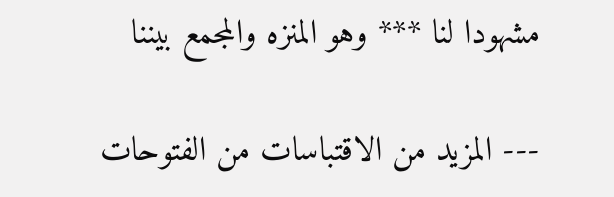مشهودا لنا *** وهو المنزه والمجمع بيننا

--- المزيد من الاقتباسات من الفتوحات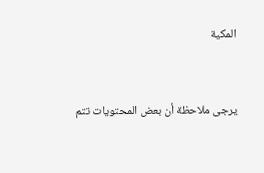المكية


يرجى ملاحظة أن بعض المحتويات تتم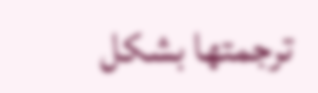ترجمتها بشكل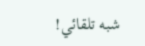شبه تلقائي!